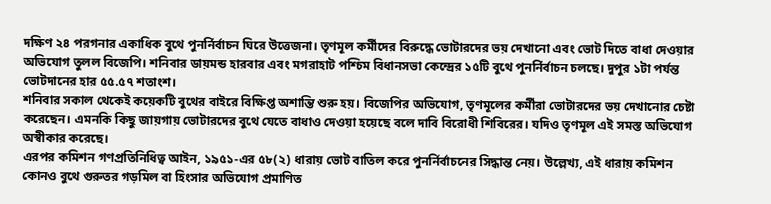দক্ষিণ ২৪ পরগনার একাধিক বুথে পুনর্নির্বাচন ঘিরে উত্তেজনা। তৃণমূল কর্মীদের বিরুদ্ধে ভোটারদের ভয় দেখানো এবং ভোট দিতে বাধা দেওয়ার অভিযোগ তুলল বিজেপি। শনিবার ডায়মন্ড হারবার এবং মগরাহাট পশ্চিম বিধানসভা কেন্দ্রের ১৫টি বুথে পুনর্নির্বাচন চলছে। দুপুর ১টা পর্যন্ত ভোটদানের হার ৫৫.৫৭ শতাংশ।
শনিবার সকাল থেকেই কয়েকটি বুথের বাইরে বিক্ষিপ্ত অশান্তি শুরু হয়। বিজেপির অভিযোগ, তৃণমূলের কর্মীরা ভোটারদের ভয় দেখানোর চেষ্টা করেছেন। এমনকি কিছু জায়গায় ভোটারদের বুথে যেতে বাধাও দেওয়া হয়েছে বলে দাবি বিরোধী শিবিরের। যদিও তৃণমূল এই সমস্ত অভিযোগ অস্বীকার করেছে।
এরপর কমিশন গণপ্রতিনিধিত্ব আইন, ১৯৫১-এর ৫৮(২) ধারায় ভোট বাতিল করে পুনর্নির্বাচনের সিদ্ধান্ত নেয়। উল্লেখ্য, এই ধারায় কমিশন কোনও বুথে গুরুতর গড়মিল বা হিংসার অভিযোগ প্রমাণিত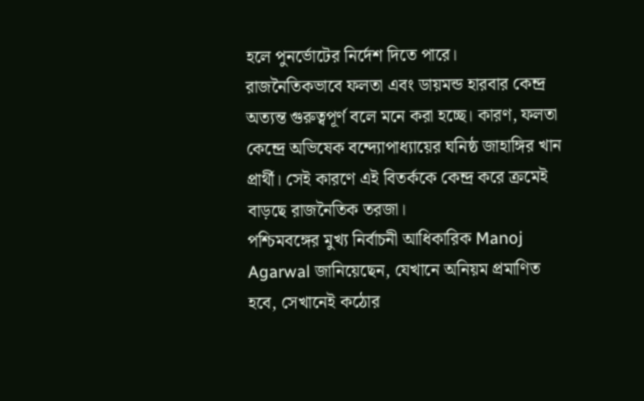হলে পুনর্ভোটের নির্দেশ দিতে পারে।
রাজনৈতিকভাবে ফলতা এবং ডায়মন্ড হারবার কেন্দ্র অত্যন্ত গুরুত্বপূর্ণ বলে মনে করা হচ্ছে। কারণ, ফলতা কেন্দ্রে অভিষেক বন্দ্যোপাধ্যায়ের ঘনিষ্ঠ জাহাঙ্গির খান প্রার্থী। সেই কারণে এই বিতর্ককে কেন্দ্র করে ক্রমেই বাড়ছে রাজনৈতিক তরজা।
পশ্চিমবঙ্গের মুখ্য নির্বাচনী আধিকারিক Manoj Agarwal জানিয়েছেন, যেখানে অনিয়ম প্রমাণিত হবে, সেখানেই কঠোর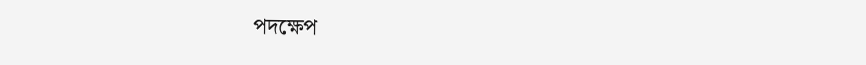পদক্ষেপ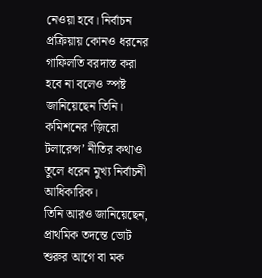নেওয়া হবে। নির্বাচন প্রক্রিয়ায় কোনও ধরনের গাফিলতি বরদাস্ত করা হবে না বলেও স্পষ্ট জানিয়েছেন তিনি। কমিশনের ‘জ়িরো টলারেন্স’ নীতির কথাও তুলে ধরেন মুখ্য নির্বাচনী আধিকারিক।
তিনি আরও জানিয়েছেন, প্রাথমিক তদন্তে ভোট শুরুর আগে বা মক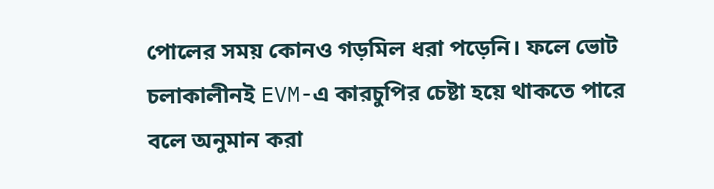পোলের সময় কোনও গড়মিল ধরা পড়েনি। ফলে ভোট চলাকালীনই EVM-এ কারচুপির চেষ্টা হয়ে থাকতে পারে বলে অনুমান করা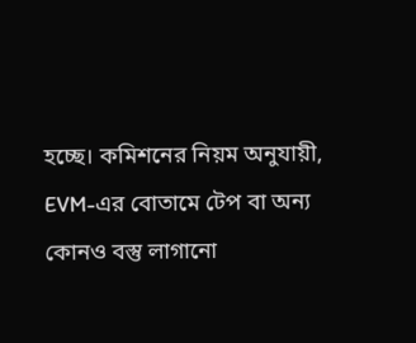হচ্ছে। কমিশনের নিয়ম অনুযায়ী, EVM-এর বোতামে টেপ বা অন্য কোনও বস্তু লাগানো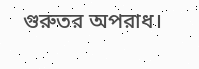গুরুতর অপরাধ।